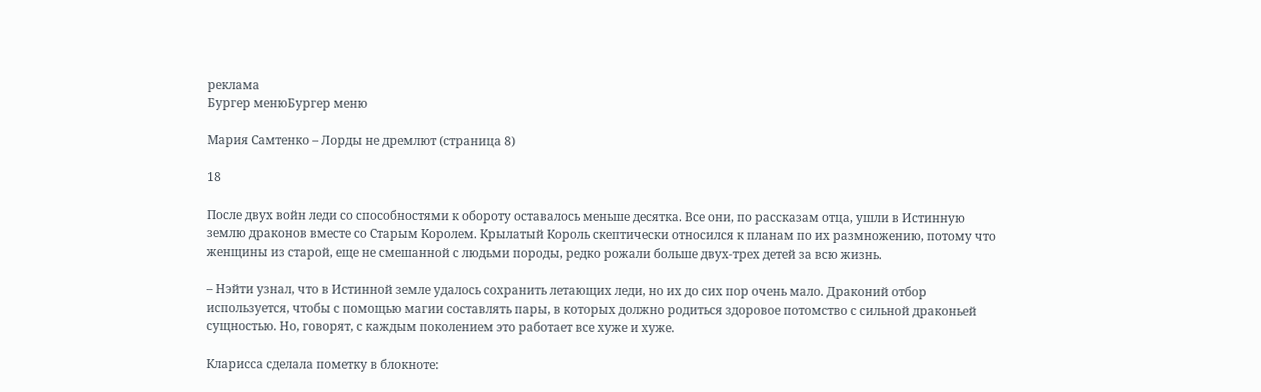реклама
Бургер менюБургер меню

Мария Самтенко – Лорды не дремлют (страница 8)

18

После двух войн леди со способностями к обороту оставалось меньше десятка. Все они, по рассказам отца, ушли в Истинную землю драконов вместе со Старым Королем. Крылатый Король скептически относился к планам по их размножению, потому что женщины из старой, еще не смешанной с людьми породы, редко рожали больше двух-трех детей за всю жизнь.

– Нэйти узнал, что в Истинной земле удалось сохранить летающих леди, но их до сих пор очень мало. Драконий отбор используется, чтобы с помощью магии составлять пары, в которых должно родиться здоровое потомство с сильной драконьей сущностью. Но, говорят, с каждым поколением это работает все хуже и хуже.

Кларисса сделала пометку в блокноте: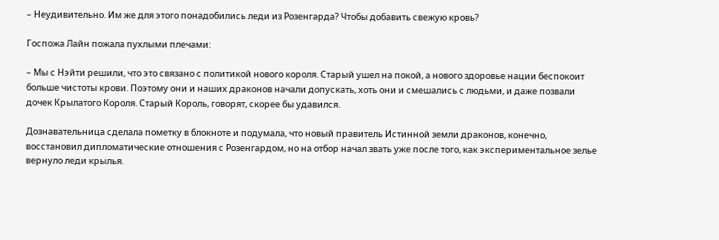– Неудивительно. Им же для этого понадобились леди из Розенгарда? Чтобы добавить свежую кровь?

Госпожа Лайн пожала пухлыми плечами:

– Мы с Нэйти решили, что это связано с политикой нового короля. Старый ушел на покой, а нового здоровье нации беспокоит больше чистоты крови. Поэтому они и наших драконов начали допускать, хоть они и смешались с людьми, и даже позвали дочек Крылатого Короля. Старый Король, говорят, скорее бы удавился.

Дознавательница сделала пометку в блокноте и подумала, что новый правитель Истинной земли драконов, конечно, восстановил дипломатические отношения с Розенгардом, но на отбор начал звать уже после того, как экспериментальное зелье вернуло леди крылья.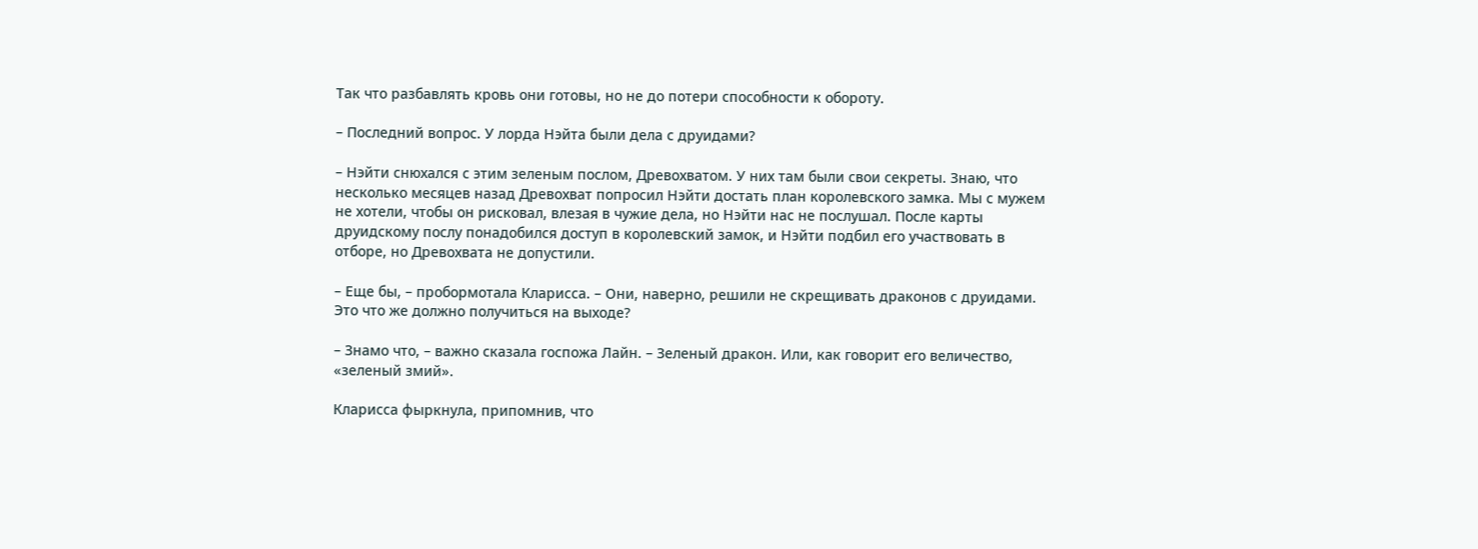Так что разбавлять кровь они готовы, но не до потери способности к обороту.

– Последний вопрос. У лорда Нэйта были дела с друидами?

– Нэйти снюхался с этим зеленым послом, Древохватом. У них там были свои секреты. Знаю, что несколько месяцев назад Древохват попросил Нэйти достать план королевского замка. Мы с мужем не хотели, чтобы он рисковал, влезая в чужие дела, но Нэйти нас не послушал. После карты друидскому послу понадобился доступ в королевский замок, и Нэйти подбил его участвовать в отборе, но Древохвата не допустили.

– Еще бы, – пробормотала Кларисса. – Они, наверно, решили не скрещивать драконов с друидами. Это что же должно получиться на выходе?

– Знамо что, – важно сказала госпожа Лайн. – Зеленый дракон. Или, как говорит его величество, «зеленый змий».

Кларисса фыркнула, припомнив, что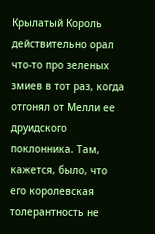Крылатый Король действительно орал что-то про зеленых змиев в тот раз, когда отгонял от Мелли ее друидского поклонника. Там, кажется, было, что его королевская толерантность не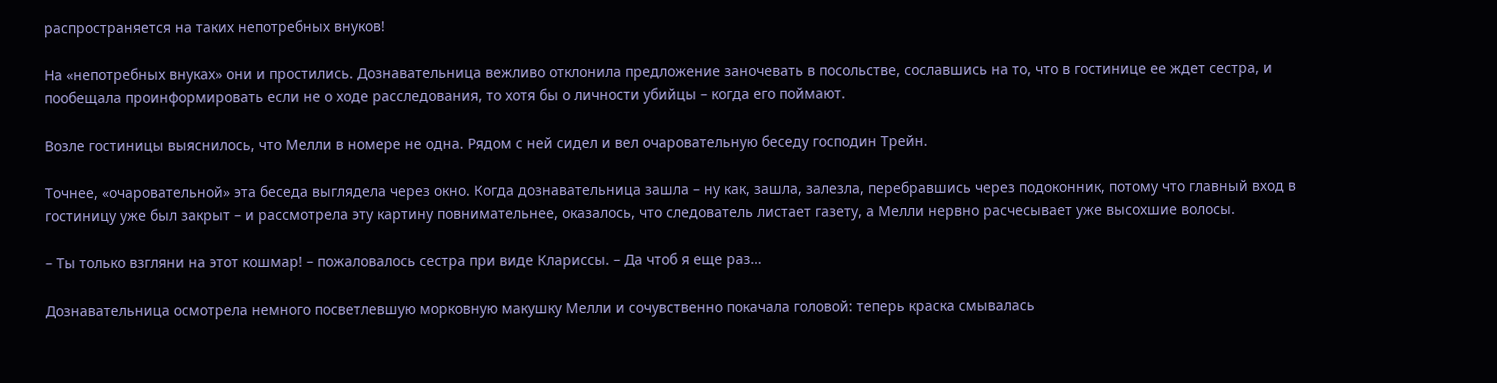распространяется на таких непотребных внуков!

На «непотребных внуках» они и простились. Дознавательница вежливо отклонила предложение заночевать в посольстве, сославшись на то, что в гостинице ее ждет сестра, и пообещала проинформировать если не о ходе расследования, то хотя бы о личности убийцы – когда его поймают.

Возле гостиницы выяснилось, что Мелли в номере не одна. Рядом с ней сидел и вел очаровательную беседу господин Трейн.

Точнее, «очаровательной» эта беседа выглядела через окно. Когда дознавательница зашла – ну как, зашла, залезла, перебравшись через подоконник, потому что главный вход в гостиницу уже был закрыт – и рассмотрела эту картину повнимательнее, оказалось, что следователь листает газету, а Мелли нервно расчесывает уже высохшие волосы.

– Ты только взгляни на этот кошмар! – пожаловалось сестра при виде Клариссы. – Да чтоб я еще раз…

Дознавательница осмотрела немного посветлевшую морковную макушку Мелли и сочувственно покачала головой: теперь краска смывалась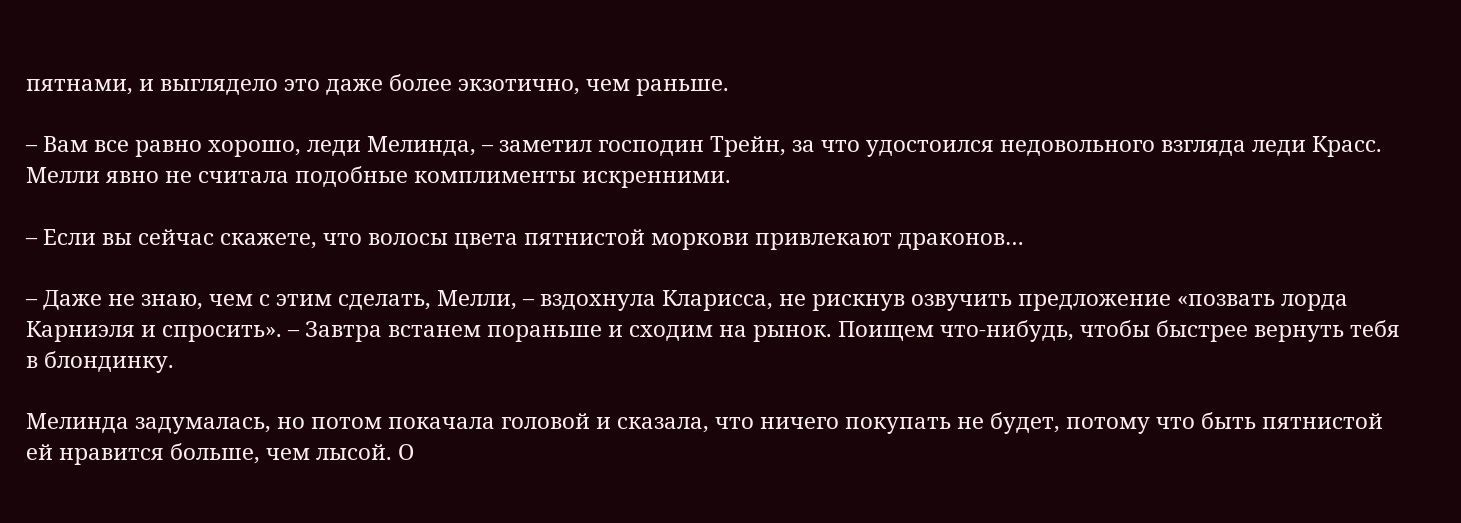пятнами, и выглядело это даже более экзотично, чем раньше.

– Вам все равно хорошо, леди Мелинда, – заметил господин Трейн, за что удостоился недовольного взгляда леди Красс. Мелли явно не считала подобные комплименты искренними.

– Если вы сейчас скажете, что волосы цвета пятнистой моркови привлекают драконов…

– Даже не знаю, чем с этим сделать, Мелли, – вздохнула Кларисса, не рискнув озвучить предложение «позвать лорда Карниэля и спросить». – Завтра встанем пораньше и сходим на рынок. Поищем что-нибудь, чтобы быстрее вернуть тебя в блондинку.

Мелинда задумалась, но потом покачала головой и сказала, что ничего покупать не будет, потому что быть пятнистой ей нравится больше, чем лысой. О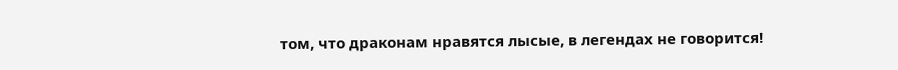том, что драконам нравятся лысые, в легендах не говорится!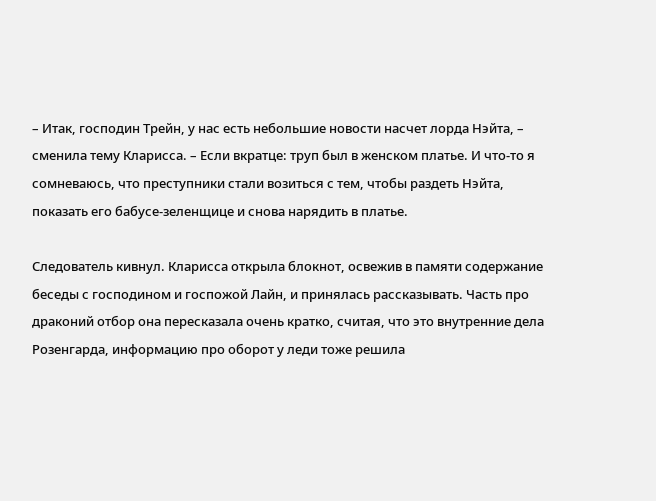– Итак, господин Трейн, у нас есть небольшие новости насчет лорда Нэйта, – сменила тему Кларисса. – Если вкратце: труп был в женском платье. И что-то я сомневаюсь, что преступники стали возиться с тем, чтобы раздеть Нэйта, показать его бабусе-зеленщице и снова нарядить в платье.

Следователь кивнул. Кларисса открыла блокнот, освежив в памяти содержание беседы с господином и госпожой Лайн, и принялась рассказывать. Часть про драконий отбор она пересказала очень кратко, считая, что это внутренние дела Розенгарда, информацию про оборот у леди тоже решила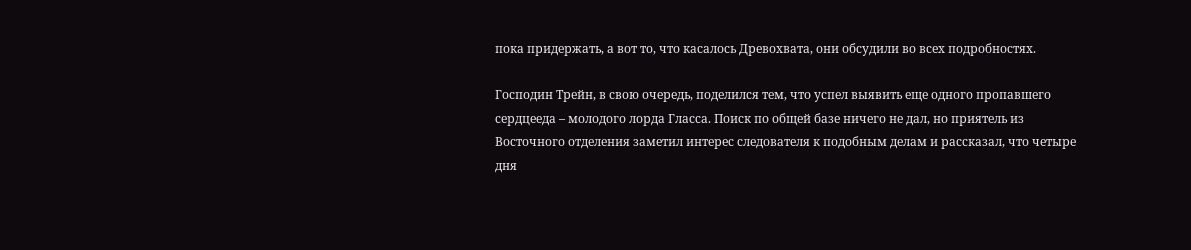пока придержать, а вот то, что касалось Древохвата, они обсудили во всех подробностях.

Господин Трейн, в свою очередь, поделился тем, что успел выявить еще одного пропавшего сердцееда – молодого лорда Гласса. Поиск по общей базе ничего не дал, но приятель из Восточного отделения заметил интерес следователя к подобным делам и рассказал, что четыре дня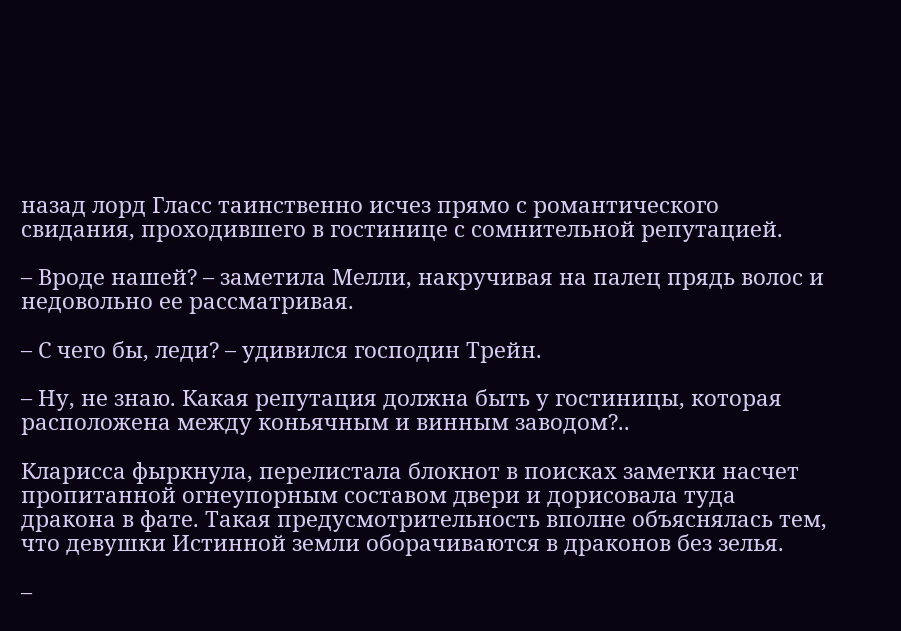назад лорд Гласс таинственно исчез прямо с романтического свидания, проходившего в гостинице с сомнительной репутацией.

– Вроде нашей? – заметила Мелли, накручивая на палец прядь волос и недовольно ее рассматривая.

– С чего бы, леди? – удивился господин Трейн.

– Ну, не знаю. Какая репутация должна быть у гостиницы, которая расположена между коньячным и винным заводом?..

Кларисса фыркнула, перелистала блокнот в поисках заметки насчет пропитанной огнеупорным составом двери и дорисовала туда дракона в фате. Такая предусмотрительность вполне объяснялась тем, что девушки Истинной земли оборачиваются в драконов без зелья.

–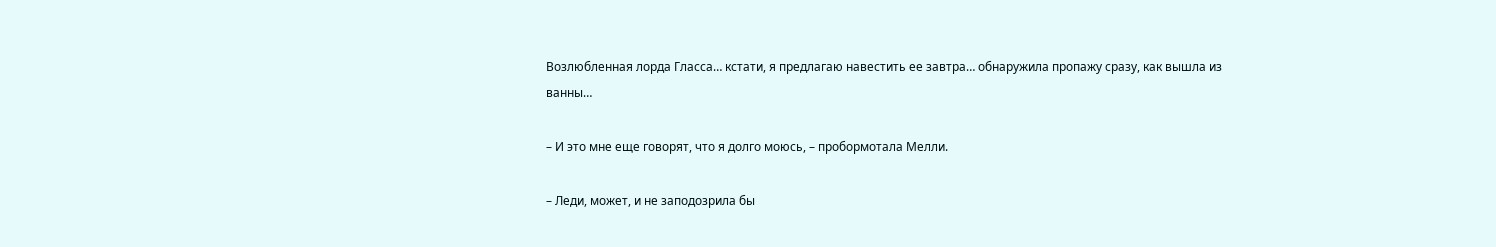Возлюбленная лорда Гласса… кстати, я предлагаю навестить ее завтра… обнаружила пропажу сразу, как вышла из ванны…

– И это мне еще говорят, что я долго моюсь, – пробормотала Мелли.

– Леди, может, и не заподозрила бы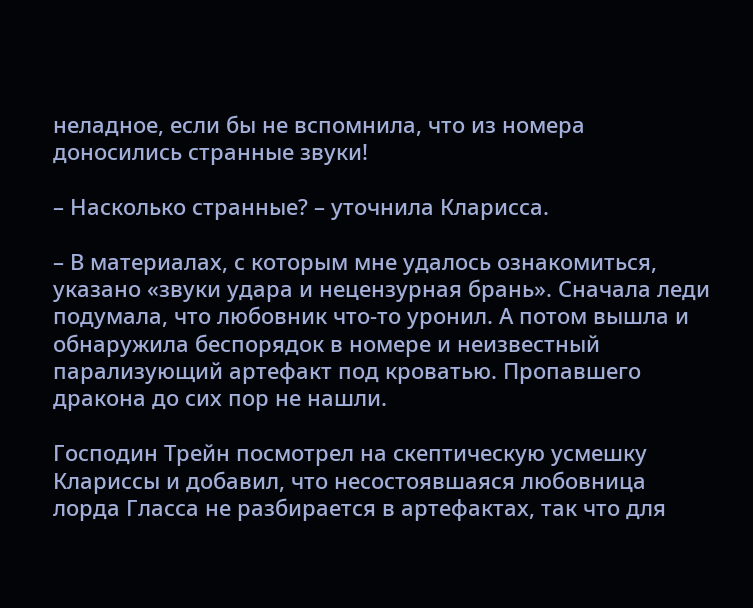неладное, если бы не вспомнила, что из номера доносились странные звуки!

– Насколько странные? – уточнила Кларисса.

– В материалах, с которым мне удалось ознакомиться, указано «звуки удара и нецензурная брань». Сначала леди подумала, что любовник что-то уронил. А потом вышла и обнаружила беспорядок в номере и неизвестный парализующий артефакт под кроватью. Пропавшего дракона до сих пор не нашли.

Господин Трейн посмотрел на скептическую усмешку Клариссы и добавил, что несостоявшаяся любовница лорда Гласса не разбирается в артефактах, так что для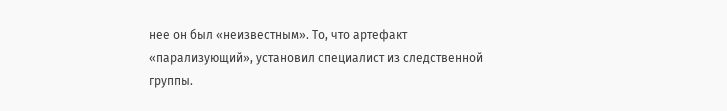нее он был «неизвестным». То, что артефакт «парализующий», установил специалист из следственной группы.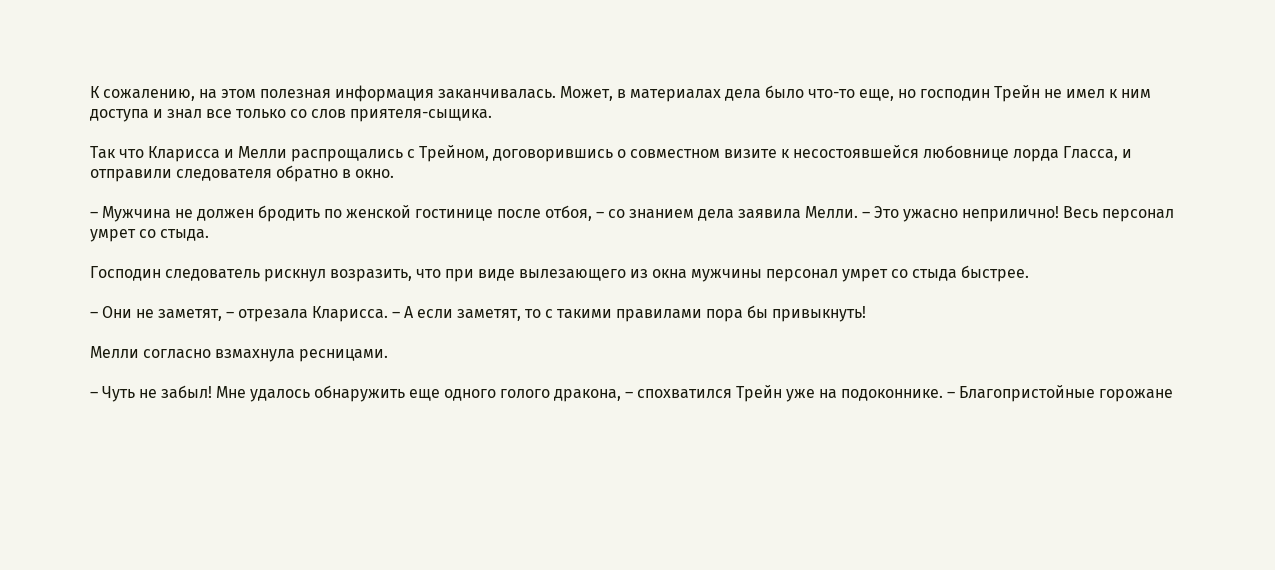К сожалению, на этом полезная информация заканчивалась. Может, в материалах дела было что-то еще, но господин Трейн не имел к ним доступа и знал все только со слов приятеля-сыщика.

Так что Кларисса и Мелли распрощались с Трейном, договорившись о совместном визите к несостоявшейся любовнице лорда Гласса, и отправили следователя обратно в окно.

– Мужчина не должен бродить по женской гостинице после отбоя, – со знанием дела заявила Мелли. – Это ужасно неприлично! Весь персонал умрет со стыда.

Господин следователь рискнул возразить, что при виде вылезающего из окна мужчины персонал умрет со стыда быстрее.

– Они не заметят, – отрезала Кларисса. – А если заметят, то с такими правилами пора бы привыкнуть!

Мелли согласно взмахнула ресницами.

– Чуть не забыл! Мне удалось обнаружить еще одного голого дракона, – спохватился Трейн уже на подоконнике. – Благопристойные горожане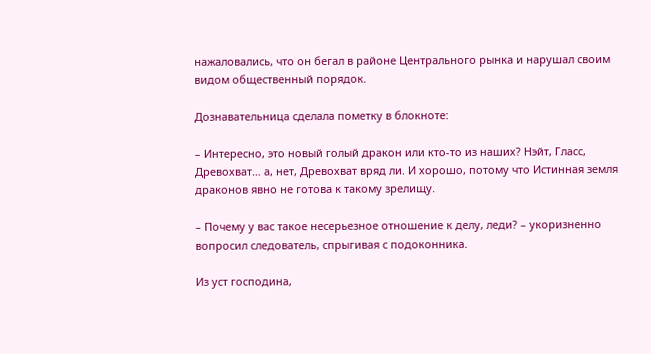нажаловались, что он бегал в районе Центрального рынка и нарушал своим видом общественный порядок.

Дознавательница сделала пометку в блокноте:

– Интересно, это новый голый дракон или кто-то из наших? Нэйт, Гласс, Древохват… а, нет, Древохват вряд ли. И хорошо, потому что Истинная земля драконов явно не готова к такому зрелищу.

– Почему у вас такое несерьезное отношение к делу, леди? – укоризненно вопросил следователь, спрыгивая с подоконника.

Из уст господина,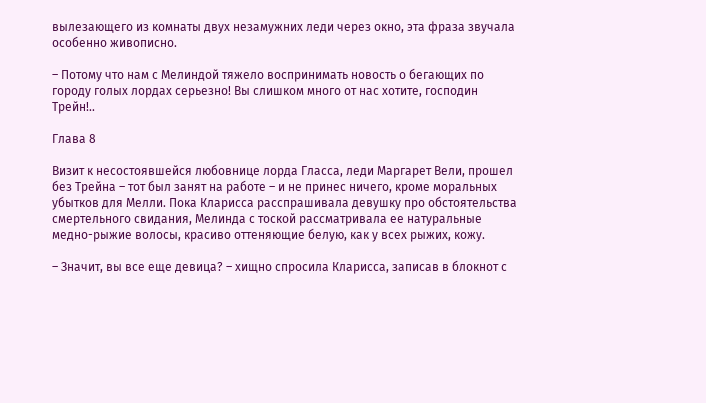вылезающего из комнаты двух незамужних леди через окно, эта фраза звучала особенно живописно.

– Потому что нам с Мелиндой тяжело воспринимать новость о бегающих по городу голых лордах серьезно! Вы слишком много от нас хотите, господин Трейн!..

Глава 8

Визит к несостоявшейся любовнице лорда Гласса, леди Маргарет Вели, прошел без Трейна – тот был занят на работе – и не принес ничего, кроме моральных убытков для Мелли. Пока Кларисса расспрашивала девушку про обстоятельства смертельного свидания, Мелинда с тоской рассматривала ее натуральные медно-рыжие волосы, красиво оттеняющие белую, как у всех рыжих, кожу.

– Значит, вы все еще девица? – хищно спросила Кларисса, записав в блокнот с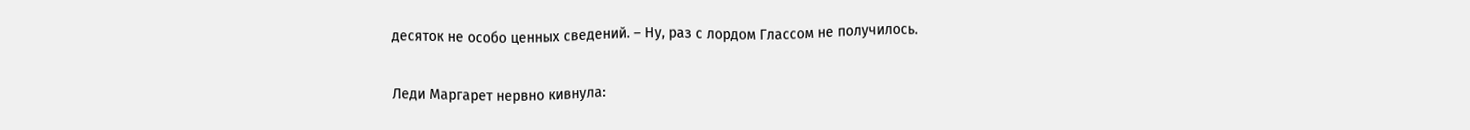десяток не особо ценных сведений. – Ну, раз с лордом Глассом не получилось.

Леди Маргарет нервно кивнула: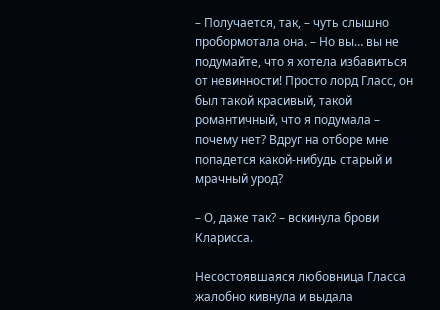– Получается, так, – чуть слышно пробормотала она. – Но вы… вы не подумайте, что я хотела избавиться от невинности! Просто лорд Гласс, он был такой красивый, такой романтичный, что я подумала – почему нет? Вдруг на отборе мне попадется какой-нибудь старый и мрачный урод?

– О, даже так? – вскинула брови Кларисса.

Несостоявшаяся любовница Гласса жалобно кивнула и выдала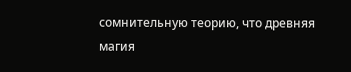сомнительную теорию, что древняя магия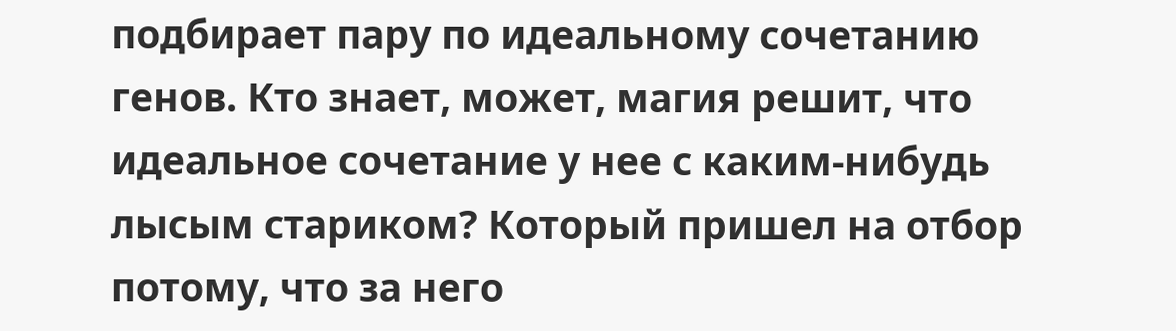подбирает пару по идеальному сочетанию генов. Кто знает, может, магия решит, что идеальное сочетание у нее с каким-нибудь лысым стариком? Который пришел на отбор потому, что за него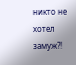никто не хотел замуж?!